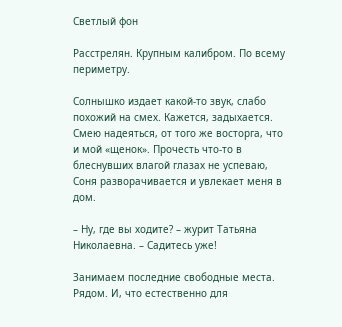Светлый фон

Расстрелян. Крупным калибром. По всему периметру.

Солнышко издает какой-то звук, слабо похожий на смех. Кажется, задыхается. Смею надеяться, от того же восторга, что и мой «щенок». Прочесть что-то в блеснувших влагой глазах не успеваю, Соня разворачивается и увлекает меня в дом.

– Ну, где вы ходите? – журит Татьяна Николаевна. – Садитесь уже!

Занимаем последние свободные места. Рядом. И, что естественно для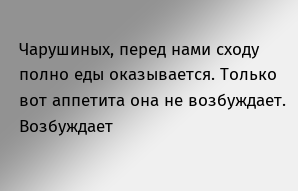Чарушиных, перед нами сходу полно еды оказывается. Только вот аппетита она не возбуждает. Возбуждает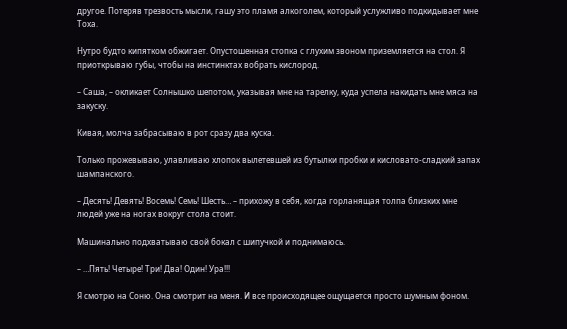другое. Потеряв трезвость мысли, гашу это пламя алкоголем, который услужливо подкидывает мне Тоха.

Нутро будто кипятком обжигает. Опустошенная стопка с глухим звоном приземляется на стол. Я приоткрываю губы, чтобы на инстинктах вобрать кислород.

– Саша, – окликает Солнышко шепотом, указывая мне на тарелку, куда успела накидать мне мяса на закуску.

Кивая, молча забрасываю в рот сразу два куска.

Только прожевываю, улавливаю хлопок вылетевшей из бутылки пробки и кисловато-сладкий запах шампанского.

– Десять! Девять! Восемь! Семь! Шесть… – прихожу в себя, когда горланящая толпа близких мне людей уже на ногах вокруг стола стоит.

Машинально подхватываю свой бокал с шипучкой и поднимаюсь.

– …Пять! Четыре! Три! Два! Один! Ура!!!

Я смотрю на Соню. Она смотрит на меня. И все происходящее ощущается просто шумным фоном.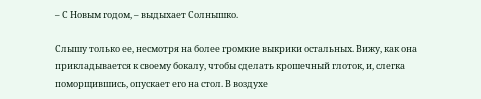– С Новым годом, – выдыхает Солнышко.

Слышу только ее, несмотря на более громкие выкрики остальных. Вижу, как она прикладывается к своему бокалу, чтобы сделать крошечный глоток, и, слегка поморщившись, опускает его на стол. В воздухе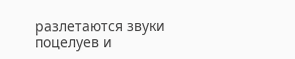разлетаются звуки поцелуев и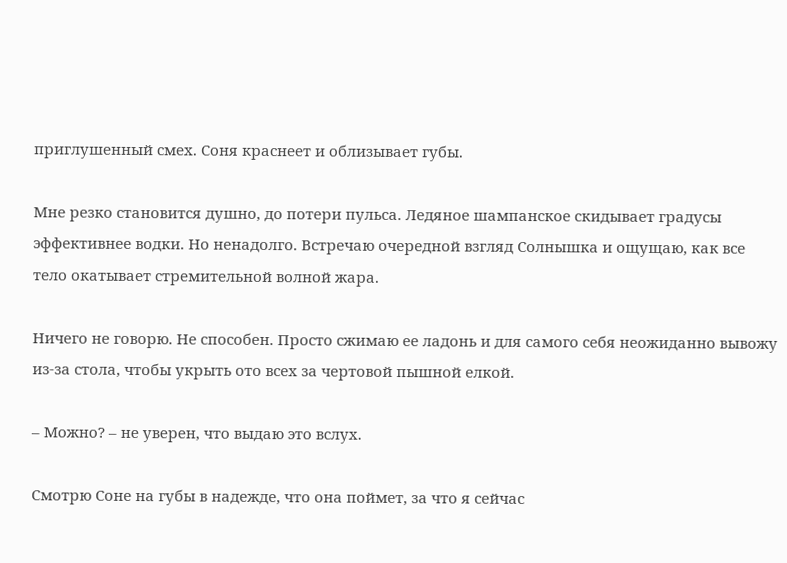приглушенный смех. Соня краснеет и облизывает губы.

Мне резко становится душно, до потери пульса. Ледяное шампанское скидывает градусы эффективнее водки. Но ненадолго. Встречаю очередной взгляд Солнышка и ощущаю, как все тело окатывает стремительной волной жара.

Ничего не говорю. Не способен. Просто сжимаю ее ладонь и для самого себя неожиданно вывожу из-за стола, чтобы укрыть ото всех за чертовой пышной елкой.

– Можно? – не уверен, что выдаю это вслух.

Смотрю Соне на губы в надежде, что она поймет, за что я сейчас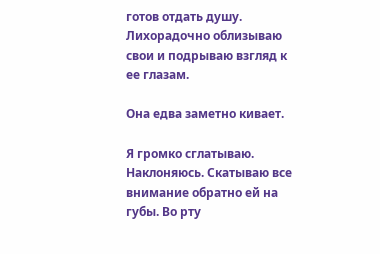готов отдать душу. Лихорадочно облизываю свои и подрываю взгляд к ее глазам.

Она едва заметно кивает.

Я громко сглатываю. Наклоняюсь. Скатываю все внимание обратно ей на губы. Во рту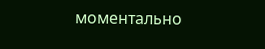моментально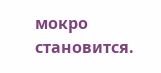мокро становится.